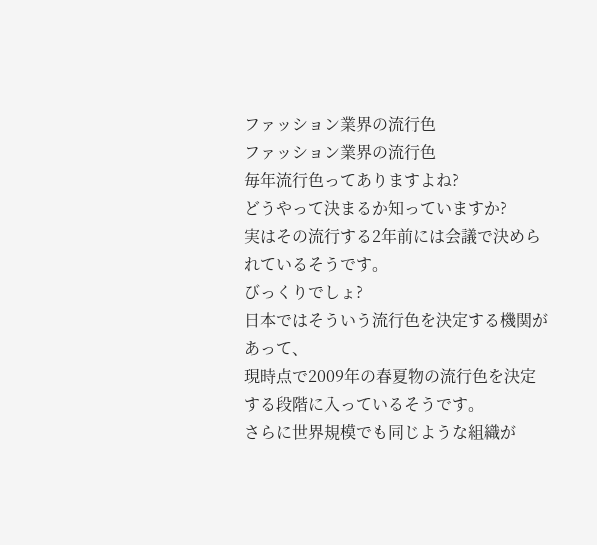ファッション業界の流行色
ファッション業界の流行色
毎年流行色ってありますよね?
どうやって決まるか知っていますか?
実はその流行する2年前には会議で決められているそうです。
びっくりでしょ?
日本ではそういう流行色を決定する機関があって、
現時点で2009年の春夏物の流行色を決定する段階に入っているそうです。
さらに世界規模でも同じような組織が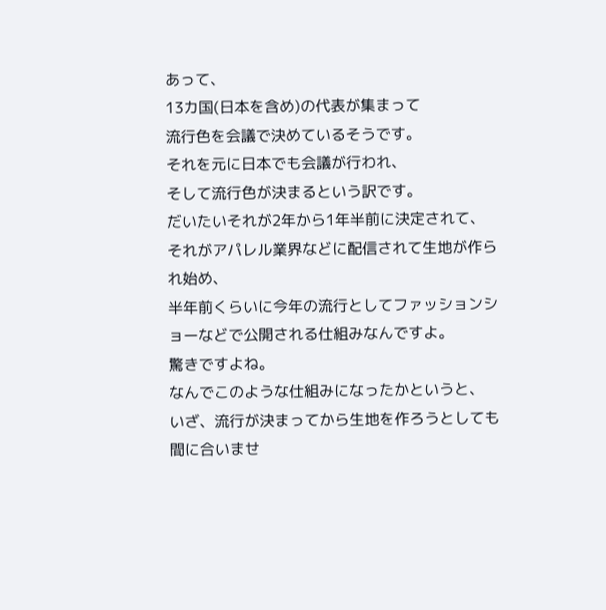あって、
13カ国(日本を含め)の代表が集まって
流行色を会議で決めているそうです。
それを元に日本でも会議が行われ、
そして流行色が決まるという訳です。
だいたいそれが2年から1年半前に決定されて、
それがアパレル業界などに配信されて生地が作られ始め、
半年前くらいに今年の流行としてファッションショーなどで公開される仕組みなんですよ。
驚きですよね。
なんでこのような仕組みになったかというと、
いざ、流行が決まってから生地を作ろうとしても間に合いませ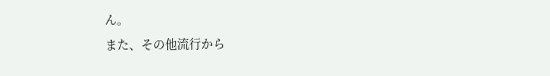ん。
また、その他流行から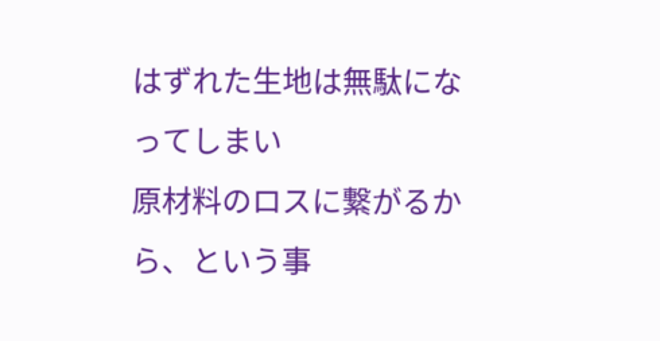はずれた生地は無駄になってしまい
原材料のロスに繋がるから、という事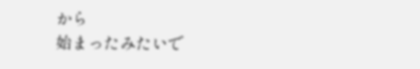から
始まったみたいで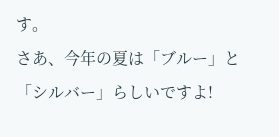す。
さあ、今年の夏は「ブルー」と「シルバー」らしいですよ!